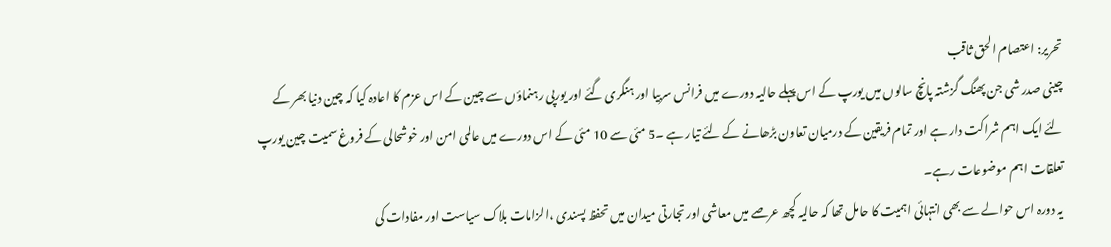تحریر: اعتصام الحق ثاقب
چینی صدر شی جن پھنگ گزشتہ پانچ سالوں میں یورپ کے اس پہلے حالیہ دورے میں فرانس سربیا اور ہنگری گئے اور یورپی رہنماؤں سے چین کے اس عزم کا اعادہ کیا کہ چین دنیا بھر کے لئے ایک اہم شراکت دار ہے اور تمام فریقین کے درمیان تعاون بڑھانے کے لئے تیار ہے ۔5 مئی سے 10 مئی کے اس دورے میں عالمی امن اور خوشحالی کے فروغ سمیت چین یورپ تعلقات اہم موضوعات رہے۔
یہ دورہ اس حوالے سے بھی انتہائی اہمیت کا حامل تھا کہ حالیہ کچھ عرصے میں معاشی اور تجارتی میدان میں تحفظ پسندی ،الزامات بلاک سیاست اور مفادات کی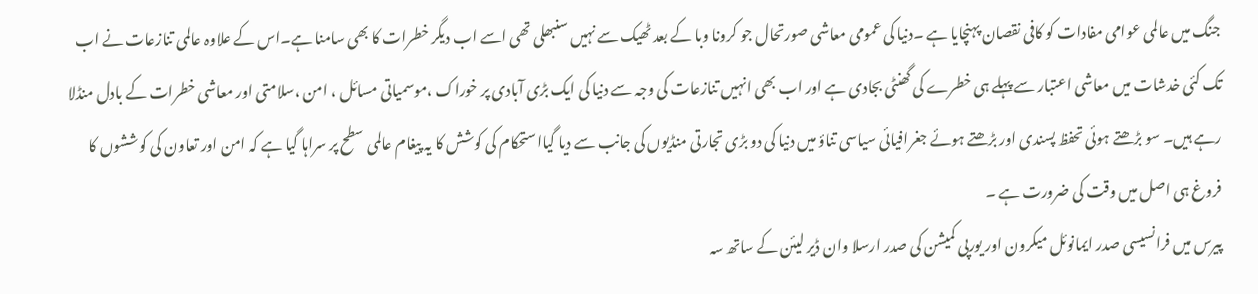جنگ میں عالمی عوامی مفادات کو کافی نقصان پہنچایا ہے ۔دنیا کی عمومی معاشی صورتحال جو کرونا وبا کے بعد ٹھیک سے نہیں سنبھلی تھی اسے اب دیگر خطرات کا بھی سامنا ہے۔اس کے علاوہ عالمی تنازعات نے اب تک کئی خدشات میں معاشی اعتبار سے پہلے ہی خطرے کی گھنٹی بجادی ہے اور اب بھی انہیں تنازعات کی وجہ سے دنیا کی ایک بڑی آبادی پر خوراک ،موسمیاتی مسائل ، امن ،سلامتی اور معاشی خطرات کے بادل منڈلا رہے ہیں۔ سو بڑھتے ہوئی تحفظ پسندی اور بڑھتے ہوئے جغرافیائی سیاسی تناؤ میں دنیا کی دو بڑی تجارتی منڈیوں کی جانب سے دیا گیااستحکام کی کوشش کا یہ پیغام عالمی سطح پر سراہا گیا ہے کہ امن اور تعاون کی کوششوں کا فروغ ہی اصل میں وقت کی ضرورت ہے ۔
پیرس میں فرانسیسی صدر ایمانوئل میکرون اور یورپی کمیشن کی صدر ارسلا وان ڈیر لیئن کے ساتھ سہ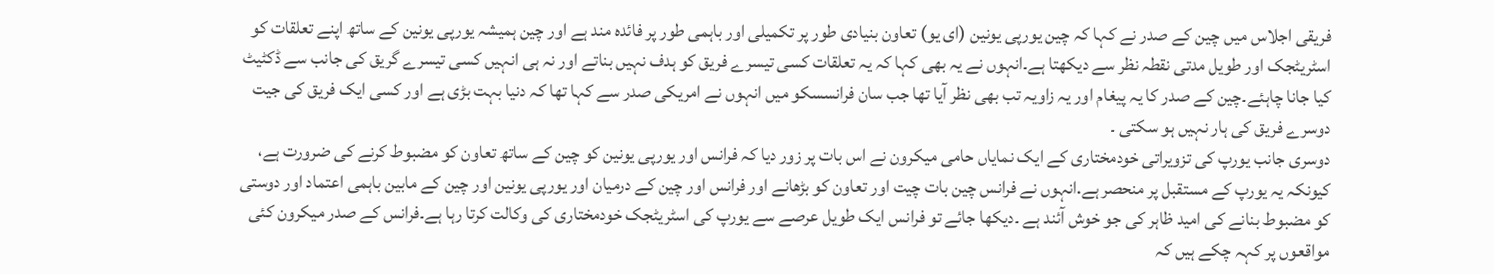فریقی اجلاس میں چین کے صدر نے کہا کہ چین یورپی یونین (ای یو) تعاون بنیادی طور پر تکمیلی اور باہمی طور پر فائدہ مند ہے اور چین ہمیشہ یورپی یونین کے ساتھ اپنے تعلقات کو اسٹریٹجک اور طویل مدتی نقطہ نظر سے دیکھتا ہے۔انہوں نے یہ بھی کہا کہ یہ تعلقات کسی تیسرے فریق کو ہدف نہیں بناتے اور نہ ہی انہیں کسی تیسرے گریق کی جانب سے ڈکٹیٹ کیا جانا چاہئے۔چین کے صدر کا یہ پیغام اور یہ زاویہ تب بھی نظر آیا تھا جب سان فرانسسکو میں انہوں نے امریکی صدر سے کہا تھا کہ دنیا بہت بڑی ہے اور کسی ایک فریق کی جیت دوسرے فریق کی ہار نہیں ہو سکتی ۔
دوسری جانب یورپ کی تزویراتی خودمختاری کے ایک نمایاں حامی میکرون نے اس بات پر زور دیا کہ فرانس اور یورپی یونین کو چین کے ساتھ تعاون کو مضبوط کرنے کی ضرورت ہے، کیونکہ یہ یورپ کے مستقبل پر منحصر ہے.انہوں نے فرانس چین بات چیت اور تعاون کو بڑھانے اور فرانس اور چین کے درمیان اور یورپی یونین اور چین کے مابین باہمی اعتماد اور دوستی کو مضبوط بنانے کی امید ظاہر کی جو خوش آئند ہے ۔دیکھا جائے تو فرانس ایک طویل عرصے سے یورپ کی اسٹریٹجک خودمختاری کی وکالت کرتا رہا ہے۔فرانس کے صدر میکرون کئی مواقعوں پر کہہ چکے ہیں کہ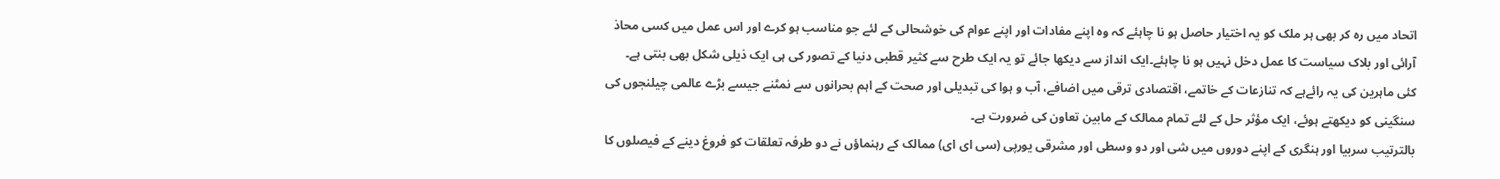اتحاد میں رہ کر بھی ہر ملک کو یہ اختیار حاصل ہو نا چاہئے کہ وہ اپنے مفادات اور اپنے عوام کی خوشحالی کے لئے جو مناسب ہو کرے اور اس عمل میں کسی محاذ آرائی اور بلاک سیاست کا عمل دخل نہیں ہو نا چاہئے۔ایک انداز سے دیکھا جائے تو یہ ایک طرح سے کثیر قطبی دنیا کے تصور کی ہی ایک ذیلی شکل بھی بنتی ہے۔ کئی ماہرین کی یہ رائےہے کہ تنازعات کے خاتمے، اقتصادی ترقی میں اضافے، آب و ہوا کی تبدیلی اور صحت کے اہم بحرانوں سے نمٹنے جیسے بڑے عالمی چیلنجوں کی سنگینی کو دیکھتے ہوئے، ایک مؤثر حل کے لئے تمام ممالک کے مابین تعاون کی ضرورت ہے۔
بالترتیب سربیا اور ہنگری کے اپنے دوروں میں شی اور دو وسطی اور مشرقی یورپی (سی ای ای) ممالک کے رہنماؤں نے دو طرفہ تعلقات کو فروغ دینے کے فیصلوں کا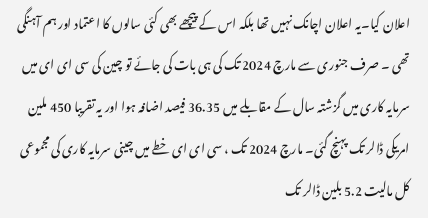اعلان کیا۔یہ اعلان اچانک نہیں تھا بلکہ اس کے پیچھے بھی کئی سالوں کا اعتماد اور ہم آہنگی تھی ۔ صرف جنوری سے مارچ 2024 تک کی ہی بات کی جائے تو چین کی سی ای ای میں سرمایہ کاری میں گزشتہ سال کے مقابلے میں 36.35 فیصد اضافہ ہوا اور یہ تقریبا 450 ملین امریکی ڈالر تک پہنچ گئی۔ مارچ 2024 تک ، سی ای ای خطے میں چینی سرمایہ کاری کی مجموعی کل مالیت 5.2 بلین ڈالر تک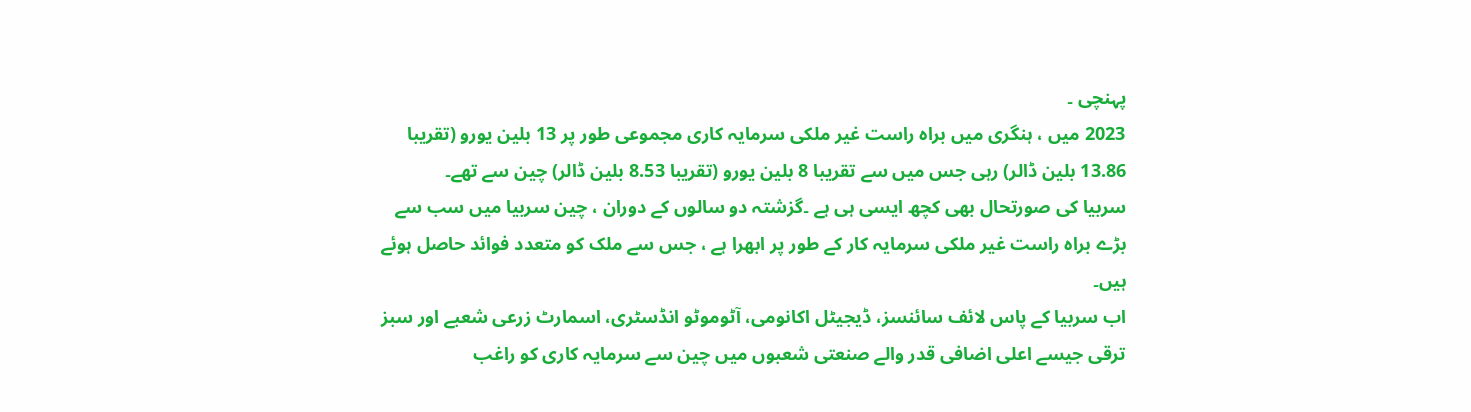پہنچی ۔
2023 میں ، ہنگری میں براہ راست غیر ملکی سرمایہ کاری مجموعی طور پر 13 بلین یورو (تقریبا 13.86 بلین ڈالر) رہی جس میں سے تقریبا 8 بلین یورو (تقریبا 8.53 بلین ڈالر) چین سے تھے۔
سربیا کی صورتحال بھی کچھ ایسی ہی ہے ۔گزشتہ دو سالوں کے دوران ، چین سربیا میں سب سے بڑے براہ راست غیر ملکی سرمایہ کار کے طور پر ابھرا ہے ، جس سے ملک کو متعدد فوائد حاصل ہوئے ہیں۔
اب سربیا کے پاس لائف سائنسز، ڈیجیٹل اکانومی، آٹوموٹو انڈسٹری، اسمارٹ زرعی شعبے اور سبز ترقی جیسے اعلی اضافی قدر والے صنعتی شعبوں میں چین سے سرمایہ کاری کو راغب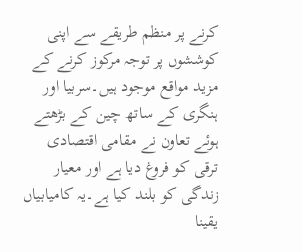کرنے پر منظم طریقے سے اپنی کوششوں پر توجہ مرکوز کرنے کے مزید مواقع موجود ہیں۔سربیا اور ہنگری کے ساتھ چین کے بڑھتے ہوئے تعاون نے مقامی اقتصادی ترقی کو فروغ دیا ہے اور معیار زندگی کو بلند کیا ہے۔یہ کامیابیاں یقینا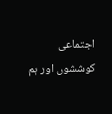اجتماعی کوششوں اور ہم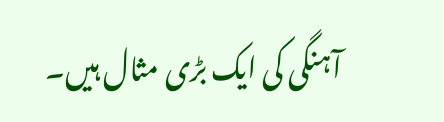آہنگی کی ایک بڑی مثال ہیں۔